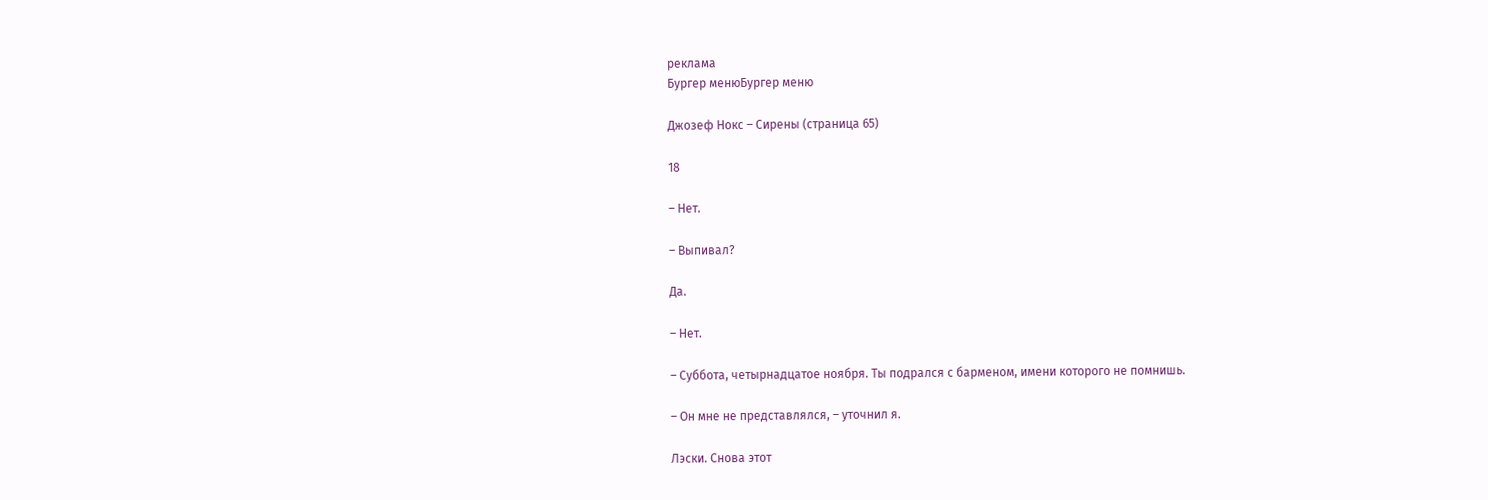реклама
Бургер менюБургер меню

Джозеф Нокс – Сирены (страница 65)

18

– Нет.

– Выпивал?

Да.

– Нет.

– Суббота, четырнадцатое ноября. Ты подрался с барменом, имени которого не помнишь.

– Он мне не представлялся, – уточнил я.

Лэски. Снова этот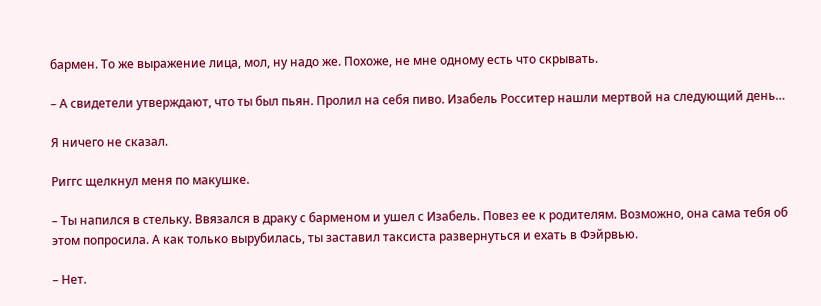бармен. То же выражение лица, мол, ну надо же. Похоже, не мне одному есть что скрывать.

– А свидетели утверждают, что ты был пьян. Пролил на себя пиво. Изабель Росситер нашли мертвой на следующий день…

Я ничего не сказал.

Риггс щелкнул меня по макушке.

– Ты напился в стельку. Ввязался в драку с барменом и ушел с Изабель. Повез ее к родителям. Возможно, она сама тебя об этом попросила. А как только вырубилась, ты заставил таксиста развернуться и ехать в Фэйрвью.

– Нет.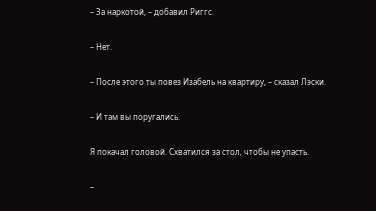– За наркотой, – добавил Риггс.

– Нет.

– После этого ты повез Изабель на квартиру, – сказал Лэски.

– И там вы поругались.

Я покачал головой. Схватился за стол, чтобы не упасть.

–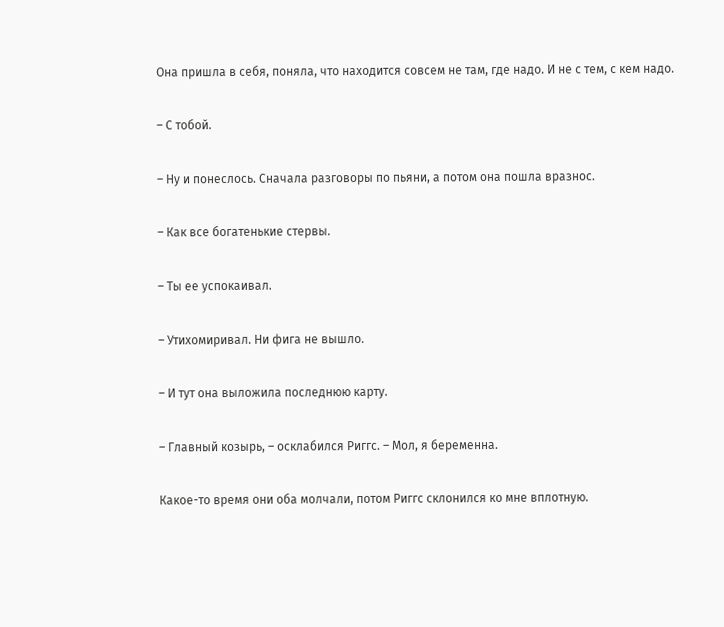Она пришла в себя, поняла, что находится совсем не там, где надо. И не с тем, с кем надо.

– С тобой.

– Ну и понеслось. Сначала разговоры по пьяни, а потом она пошла вразнос.

– Как все богатенькие стервы.

– Ты ее успокаивал.

– Утихомиривал. Ни фига не вышло.

– И тут она выложила последнюю карту.

– Главный козырь, – осклабился Риггс. – Мол, я беременна.

Какое-то время они оба молчали, потом Риггс склонился ко мне вплотную.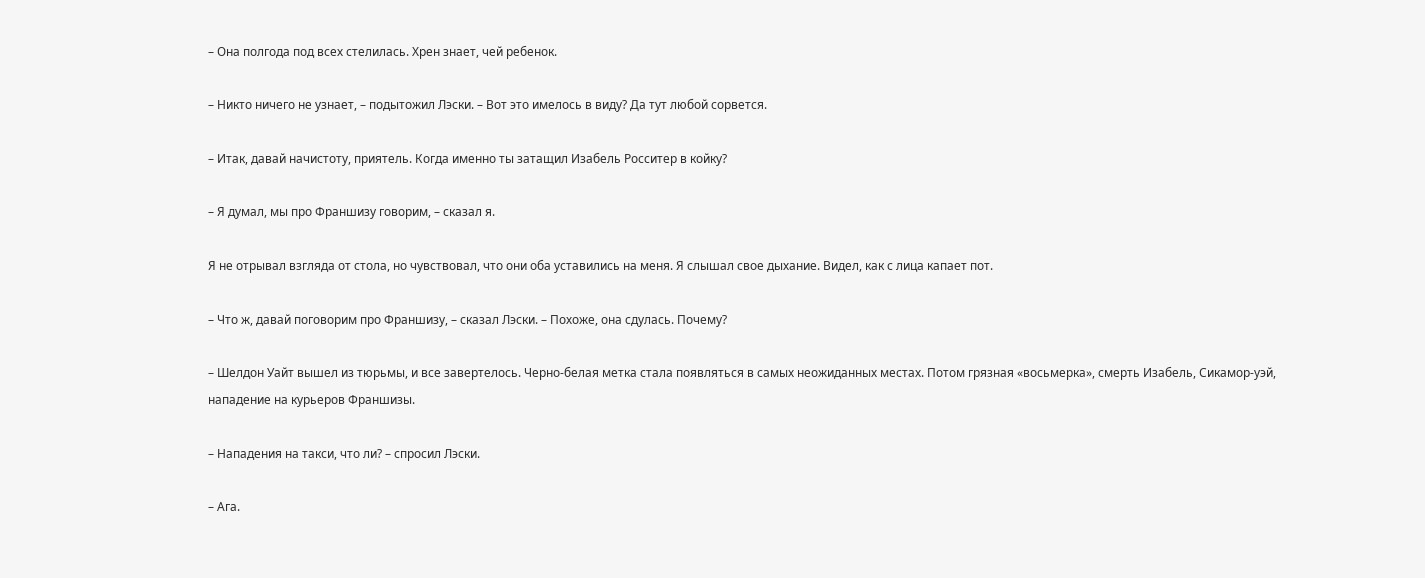– Она полгода под всех стелилась. Хрен знает, чей ребенок.

– Никто ничего не узнает, – подытожил Лэски. – Вот это имелось в виду? Да тут любой сорвется.

– Итак, давай начистоту, приятель. Когда именно ты затащил Изабель Росситер в койку?

– Я думал, мы про Франшизу говорим, – сказал я.

Я не отрывал взгляда от стола, но чувствовал, что они оба уставились на меня. Я слышал свое дыхание. Видел, как с лица капает пот.

– Что ж, давай поговорим про Франшизу, – сказал Лэски. – Похоже, она сдулась. Почему?

– Шелдон Уайт вышел из тюрьмы, и все завертелось. Черно-белая метка стала появляться в самых неожиданных местах. Потом грязная «восьмерка», смерть Изабель, Сикамор-уэй, нападение на курьеров Франшизы.

– Нападения на такси, что ли? – спросил Лэски.

– Ага.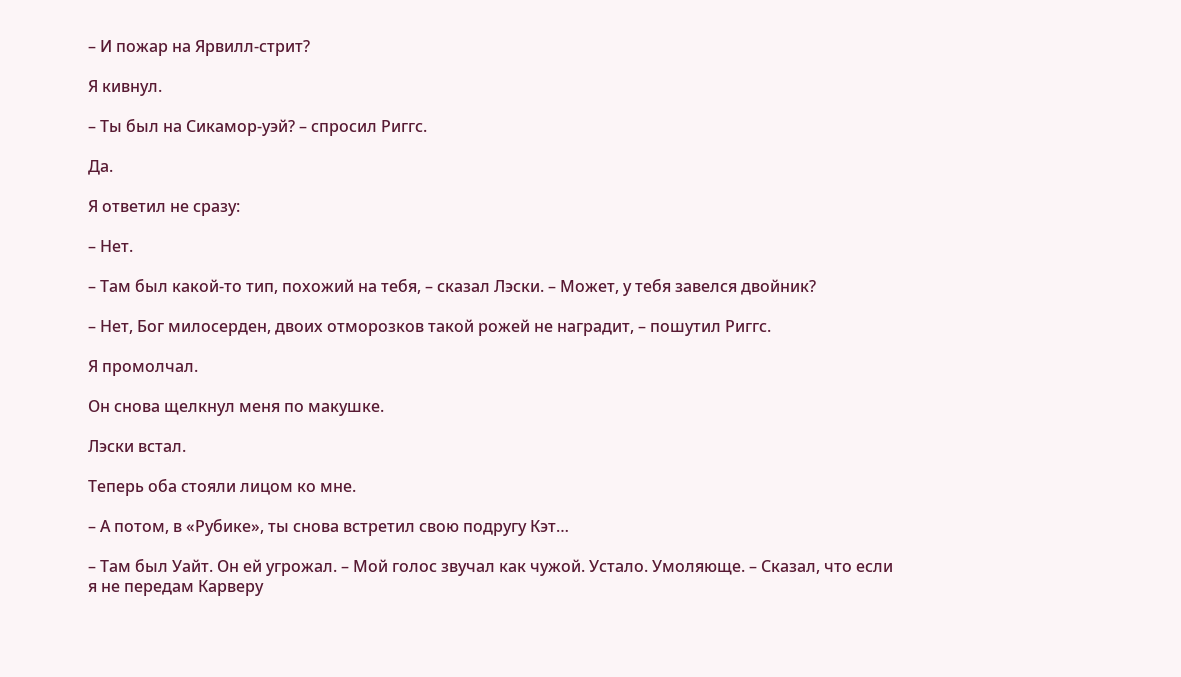– И пожар на Ярвилл-стрит?

Я кивнул.

– Ты был на Сикамор-уэй? – спросил Риггс.

Да.

Я ответил не сразу:

– Нет.

– Там был какой-то тип, похожий на тебя, – сказал Лэски. – Может, у тебя завелся двойник?

– Нет, Бог милосерден, двоих отморозков такой рожей не наградит, – пошутил Риггс.

Я промолчал.

Он снова щелкнул меня по макушке.

Лэски встал.

Теперь оба стояли лицом ко мне.

– А потом, в «Рубике», ты снова встретил свою подругу Кэт…

– Там был Уайт. Он ей угрожал. – Мой голос звучал как чужой. Устало. Умоляюще. – Сказал, что если я не передам Карверу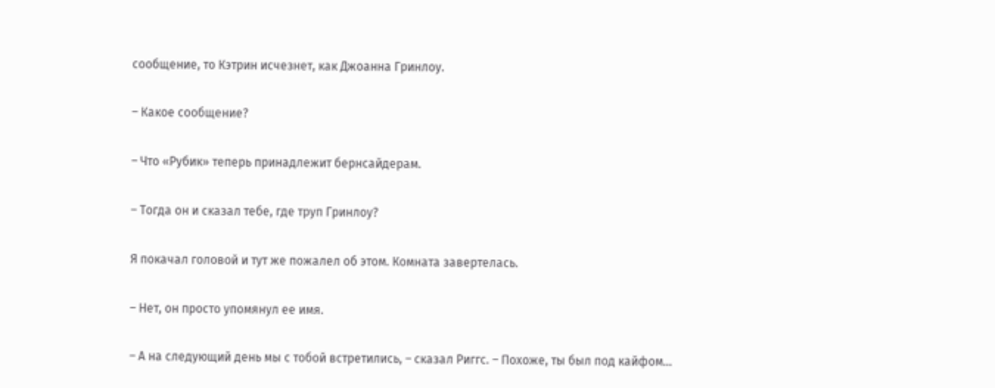сообщение, то Кэтрин исчезнет, как Джоанна Гринлоу.

– Какое сообщение?

– Что «Рубик» теперь принадлежит бернсайдерам.

– Тогда он и сказал тебе, где труп Гринлоу?

Я покачал головой и тут же пожалел об этом. Комната завертелась.

– Нет, он просто упомянул ее имя.

– А на следующий день мы с тобой встретились, – сказал Риггс. – Похоже, ты был под кайфом…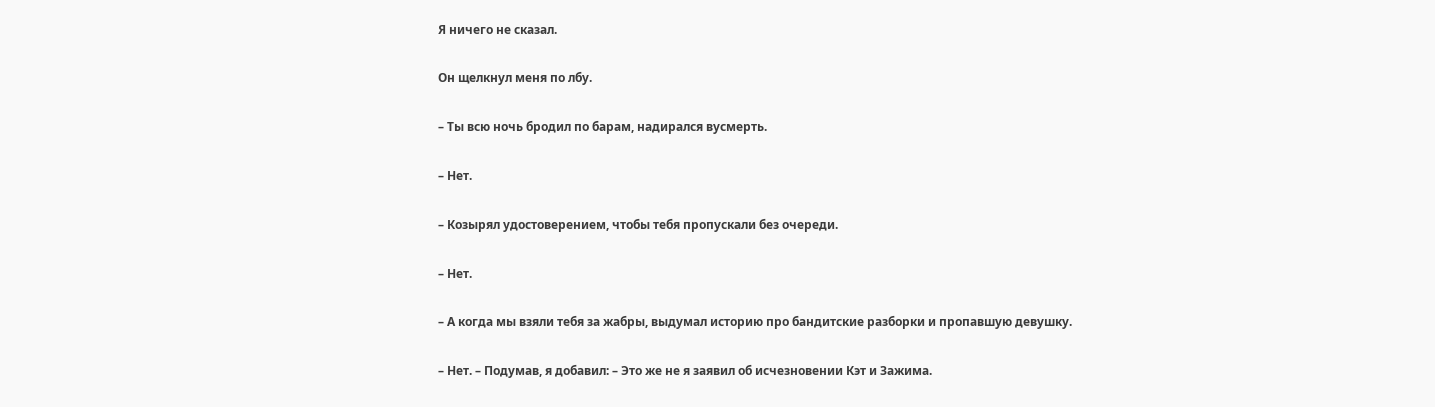Я ничего не сказал.

Он щелкнул меня по лбу.

– Ты всю ночь бродил по барам, надирался вусмерть.

– Нет.

– Козырял удостоверением, чтобы тебя пропускали без очереди.

– Нет.

– А когда мы взяли тебя за жабры, выдумал историю про бандитские разборки и пропавшую девушку.

– Нет. – Подумав, я добавил: – Это же не я заявил об исчезновении Кэт и Зажима.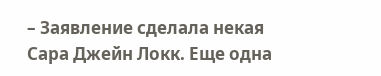– Заявление сделала некая Сара Джейн Локк. Еще одна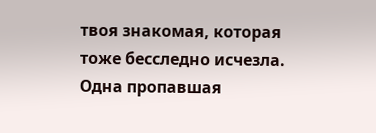твоя знакомая, которая тоже бесследно исчезла. Одна пропавшая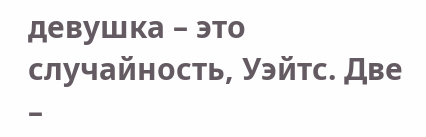девушка – это случайность, Уэйтс. Две –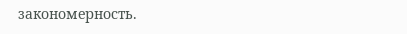закономерность.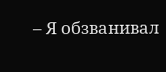– Я обзванивал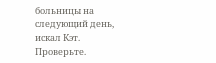больницы на следующий день, искал Кэт. Проверьте.